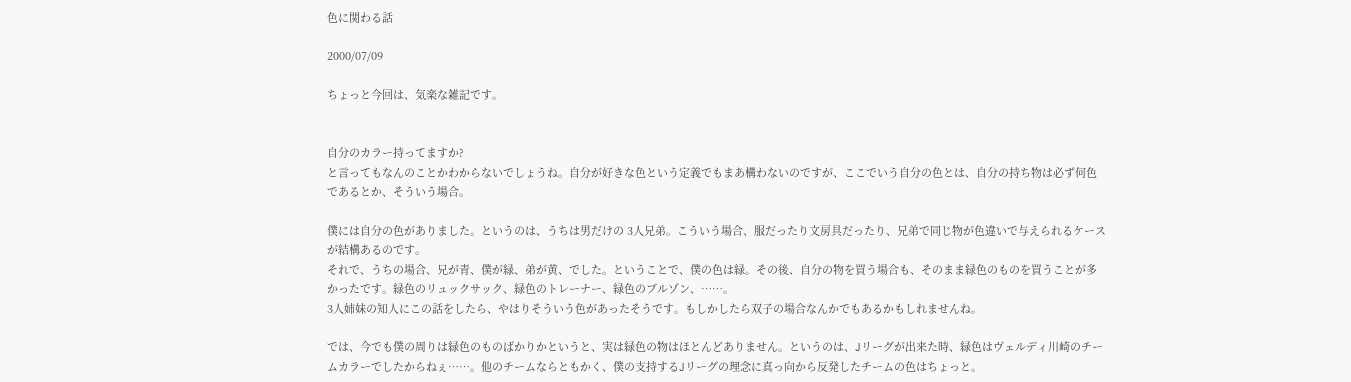色に関わる話

2000/07/09

ちょっと今回は、気楽な雑記です。


自分のカラー持ってますか?
と言ってもなんのことかわからないでしょうね。自分が好きな色という定義でもまあ構わないのですが、ここでいう自分の色とは、自分の持ち物は必ず何色であるとか、そういう場合。

僕には自分の色がありました。というのは、うちは男だけの 3人兄弟。こういう場合、服だったり文房具だったり、兄弟で同じ物が色違いで与えられるケースが結構あるのです。
それで、うちの場合、兄が青、僕が緑、弟が黄、でした。ということで、僕の色は緑。その後、自分の物を買う場合も、そのまま緑色のものを買うことが多かったです。緑色のリュックサック、緑色のトレーナー、緑色のブルゾン、……。
3人姉妹の知人にこの話をしたら、やはりそういう色があったそうです。もしかしたら双子の場合なんかでもあるかもしれませんね。

では、今でも僕の周りは緑色のものばかりかというと、実は緑色の物はほとんどありません。というのは、Jリーグが出来た時、緑色はヴェルディ川崎のチームカラーでしたからねぇ……。他のチームならともかく、僕の支持するJリーグの理念に真っ向から反発したチームの色はちょっと。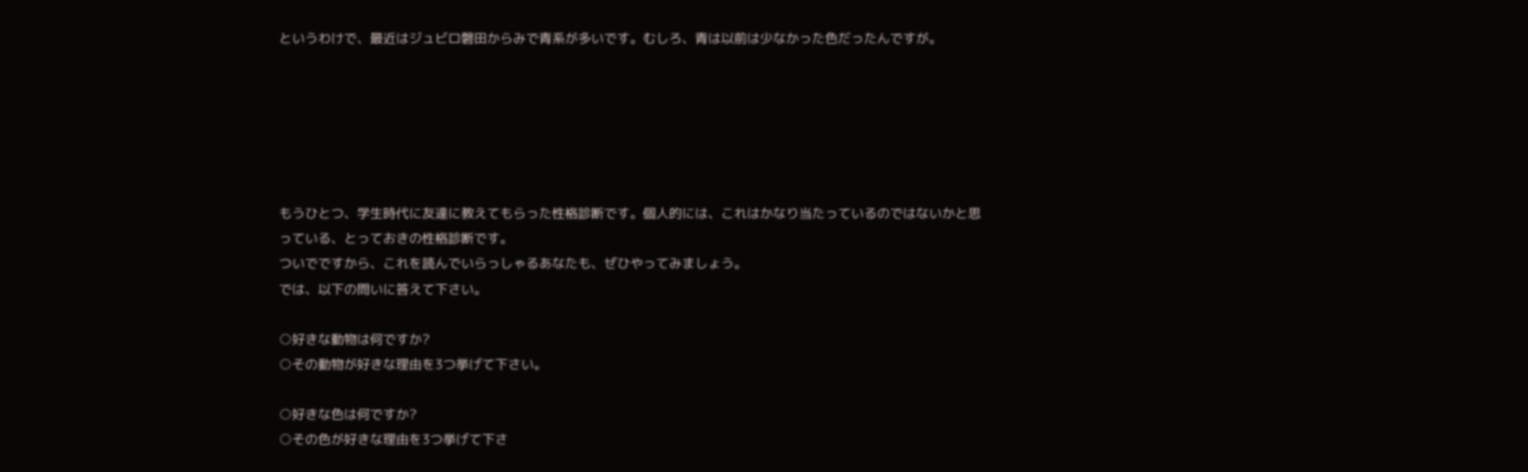というわけで、最近はジュビロ磐田からみで青系が多いです。むしろ、青は以前は少なかった色だったんですが。






もうひとつ、学生時代に友達に教えてもらった性格診断です。個人的には、これはかなり当たっているのではないかと思っている、とっておきの性格診断です。
ついでですから、これを読んでいらっしゃるあなたも、ぜひやってみましょう。
では、以下の問いに答えて下さい。

○好きな動物は何ですか?
○その動物が好きな理由を3つ挙げて下さい。

○好きな色は何ですか?
○その色が好きな理由を3つ挙げて下さ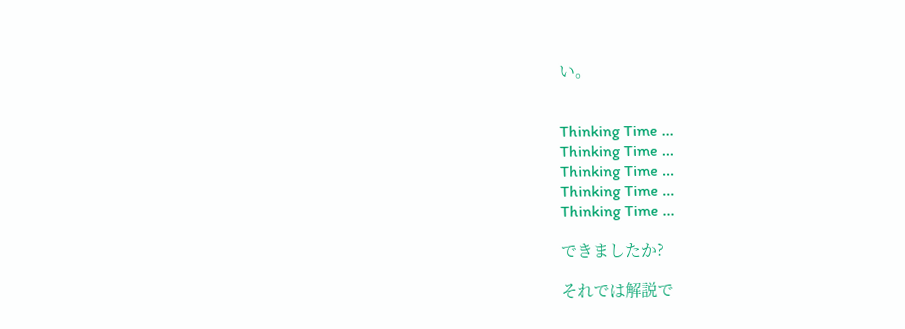い。


Thinking Time ...
Thinking Time ...
Thinking Time ...
Thinking Time ...
Thinking Time ...

できましたか?

それでは解説で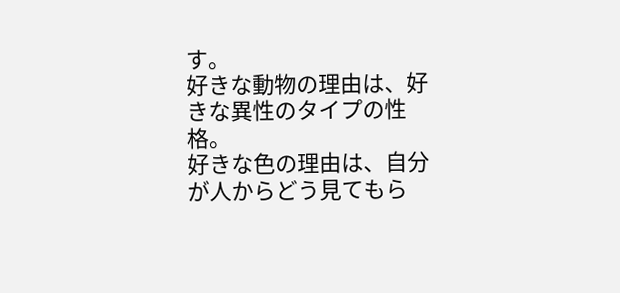す。
好きな動物の理由は、好きな異性のタイプの性格。
好きな色の理由は、自分が人からどう見てもら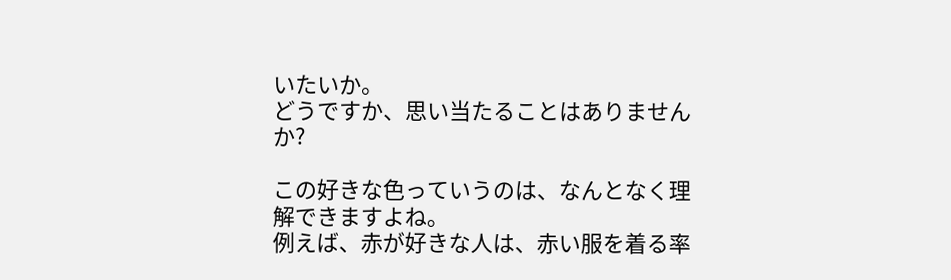いたいか。
どうですか、思い当たることはありませんか?

この好きな色っていうのは、なんとなく理解できますよね。
例えば、赤が好きな人は、赤い服を着る率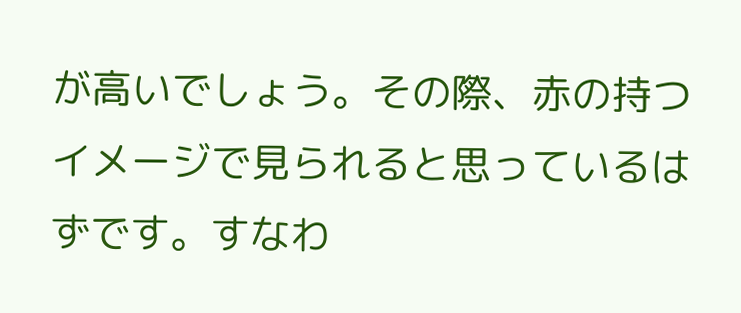が高いでしょう。その際、赤の持つイメージで見られると思っているはずです。すなわ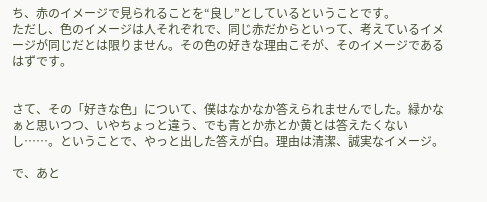ち、赤のイメージで見られることを“良し”としているということです。
ただし、色のイメージは人それぞれで、同じ赤だからといって、考えているイメージが同じだとは限りません。その色の好きな理由こそが、そのイメージであるはずです。


さて、その「好きな色」について、僕はなかなか答えられませんでした。緑かなぁと思いつつ、いやちょっと違う、でも青とか赤とか黄とは答えたくないし……。ということで、やっと出した答えが白。理由は清潔、誠実なイメージ。

で、あと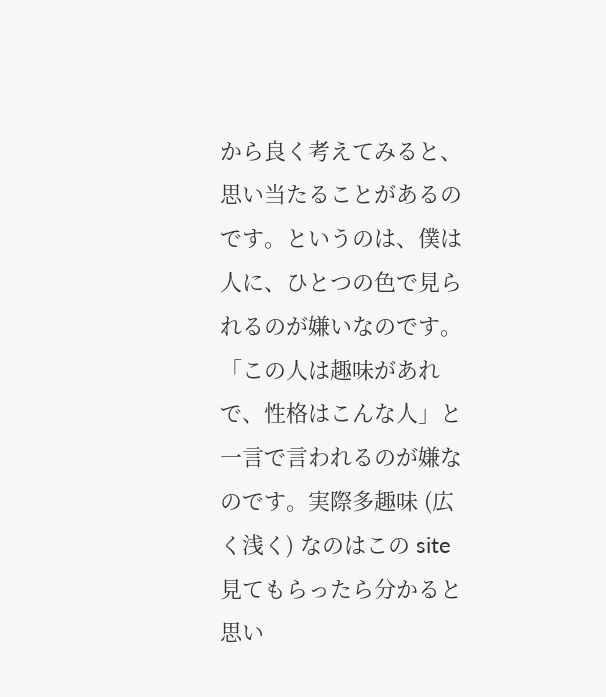から良く考えてみると、思い当たることがあるのです。というのは、僕は人に、ひとつの色で見られるのが嫌いなのです。「この人は趣味があれで、性格はこんな人」と一言で言われるのが嫌なのです。実際多趣味 (広く浅く) なのはこの site 見てもらったら分かると思い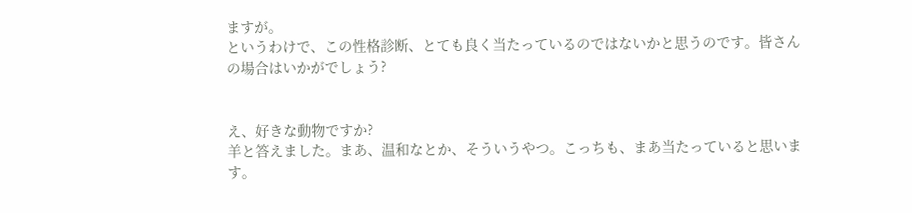ますが。
というわけで、この性格診断、とても良く当たっているのではないかと思うのです。皆さんの場合はいかがでしょう?


え、好きな動物ですか?
羊と答えました。まあ、温和なとか、そういうやつ。こっちも、まあ当たっていると思います。